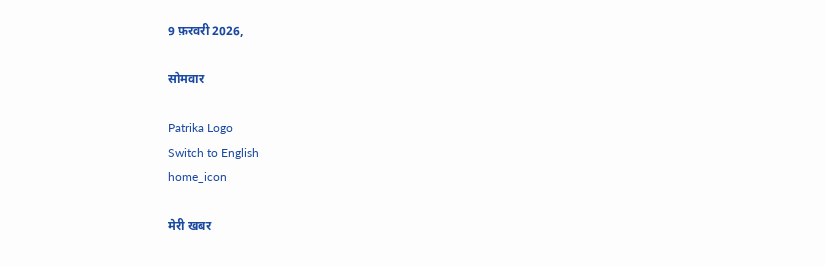9 फ़रवरी 2026,

सोमवार

Patrika Logo
Switch to English
home_icon

मेरी खबर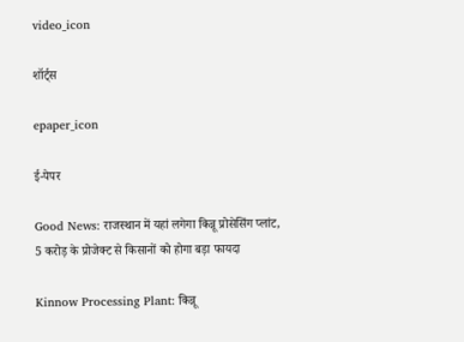video_icon

शॉर्ट्स

epaper_icon

ई-पेपर

Good News: राजस्थान में यहां लगेगा किन्नू प्रोसेसिंग प्लांट, 5 करोड़ के प्रोजेक्ट से किसानों को होगा बड़ा फायदा

Kinnow Processing Plant: किन्नू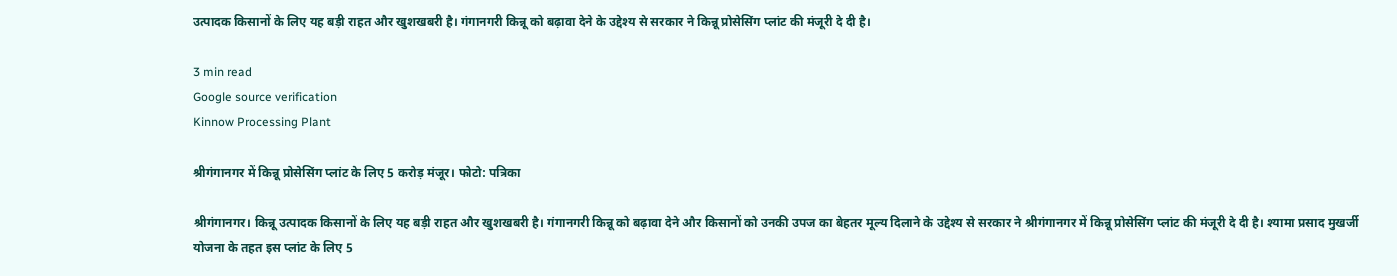उत्पादक किसानों के लिए यह बड़ी राहत और खुशखबरी है। गंगानगरी किन्नू को बढ़ावा देने के उद्देश्य से सरकार ने किन्नू प्रोसेसिंग प्लांट की मंजूरी दे दी है।

3 min read
Google source verification
Kinnow Processing Plant

श्रीगंगानगर में किन्नू प्रोसेसिंग प्लांट के लिए 5 करोड़ मंजूर। फोटो: पत्रिका

श्रीगंगानगर। किन्नू उत्पादक किसानों के लिए यह बड़ी राहत और खुशखबरी है। गंगानगरी किन्नू को बढ़ावा देने और किसानों को उनकी उपज का बेहतर मूल्य दिलाने के उद्देश्य से सरकार ने श्रीगंगानगर में किन्नू प्रोसेसिंग प्लांट की मंजूरी दे दी है। श्यामा प्रसाद मुखर्जी योजना के तहत इस प्लांट के लिए 5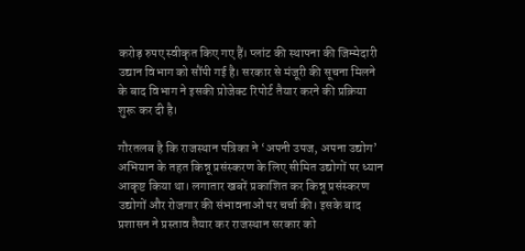करोड़ रुपए स्वीकृत किए गए हैं। प्लांट की स्थापना की जिम्मेदारी उद्यान विभाग को सौंपी गई है। सरकार से मंजूरी की सूचना मिलने के बाद विभाग ने इसकी प्रोजेक्ट रिपोर्ट तैयार करने की प्रक्रिया शुरू कर दी है।

गौरतलब है कि राजस्थान पत्रिका ने ‘अपनी उपज, अपना उद्योग’ अभियान के तहत किन्नू प्रसंस्करण के लिए सीमित उद्योगों पर ध्यान आकृष्ट किया था। लगातार खबरें प्रकाशित कर किन्नू प्रसंस्करण उद्योगों और रोजगार की संभावनाओं पर चर्चा की। इसके बाद प्रशासन ने प्रस्ताव तैयार कर राजस्थान सरकार को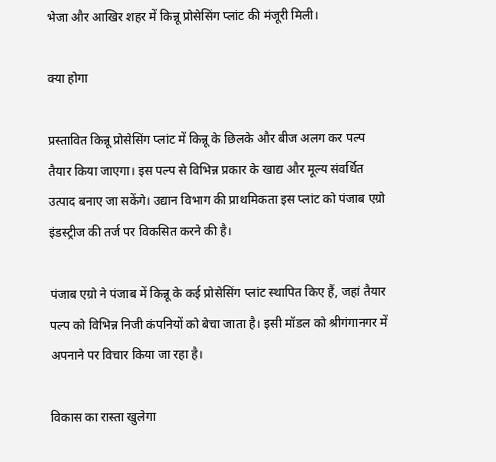भेजा और आखिर शहर में किन्नू प्रोसेसिंग प्लांट की मंजूरी मिली।

क्या होगा

प्रस्तावित किन्नू प्रोसेसिंग प्लांट में किन्नू के छिलके और बीज अलग कर पल्प तैयार किया जाएगा। इस पल्प से विभिन्न प्रकार के खाद्य और मूल्य संवर्धित उत्पाद बनाए जा सकेंगे। उद्यान विभाग की प्राथमिकता इस प्लांट को पंजाब एग्रो इंडस्ट्रीज की तर्ज पर विकसित करने की है।

पंजाब एग्रो ने पंजाब में किन्नू के कई प्रोसेसिंग प्लांट स्थापित किए हैं, जहां तैयार पल्प को विभिन्न निजी कंपनियों को बेचा जाता है। इसी मॉडल को श्रीगंगानगर में अपनाने पर विचार किया जा रहा है।

विकास का रास्ता खुलेगा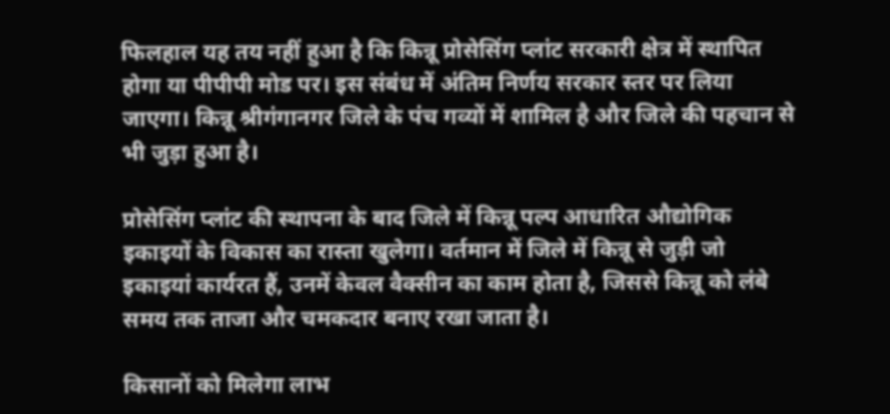फिलहाल यह तय नहीं हुआ है कि किन्नू प्रोसेसिंग प्लांट सरकारी क्षेत्र में स्थापित होगा या पीपीपी मोड पर। इस संबंध में अंतिम निर्णय सरकार स्तर पर लिया जाएगा। किन्नू श्रीगंगानगर जिले के पंच गव्यों में शामिल है और जिले की पहचान से भी जुड़ा हुआ है।

प्रोसेसिंग प्लांट की स्थापना के बाद जिले में किन्नू पल्प आधारित औद्योगिक इकाइयों के विकास का रास्ता खुलेगा। वर्तमान में जिले में किन्नू से जुड़ी जो इकाइयां कार्यरत हैं, उनमें केवल वैक्सीन का काम होता है, जिससे किन्नू को लंबे समय तक ताजा और चमकदार बनाए रखा जाता है।

किसानों को मिलेगा लाभ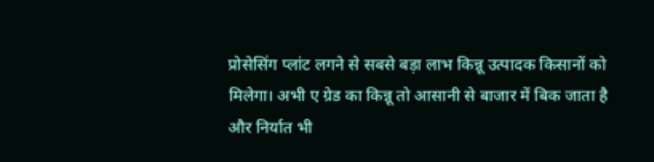प्रोसेसिंग प्लांट लगने से सबसे बड़ा लाभ किन्नू उत्पादक किसानों को मिलेगा। अभी ए ग्रेड का किन्नू तो आसानी से बाजार में बिक जाता है और निर्यात भी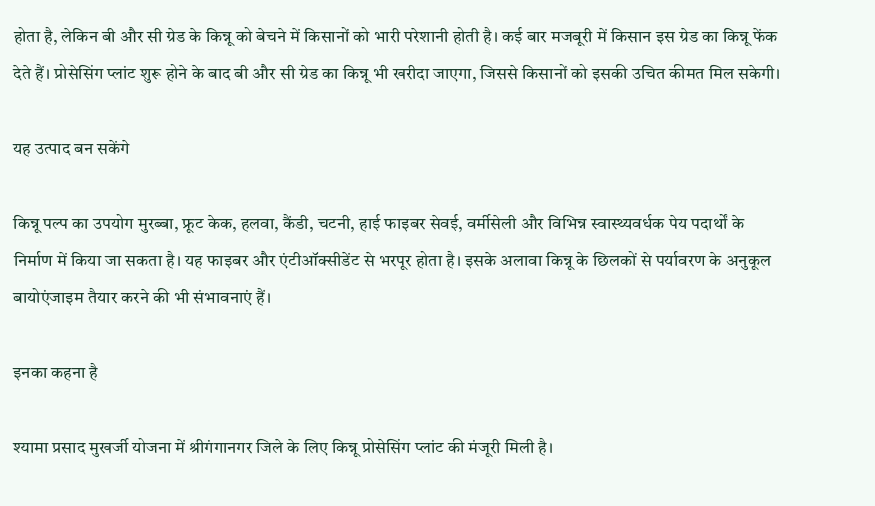होता है, लेकिन बी और सी ग्रेड के किन्नू को बेचने में किसानों को भारी परेशानी होती है। कई बार मजबूरी में किसान इस ग्रेड का किन्नू फेंक देते हैं। प्रोसेसिंग प्लांट शुरू होने के बाद बी और सी ग्रेड का किन्नू भी खरीदा जाएगा, जिससे किसानों को इसकी उचित कीमत मिल सकेगी।

यह उत्पाद बन सकेंगे

किन्नू पल्प का उपयोग मुरब्बा, फ्रूट केक, हलवा, कैंडी, चटनी, हाई फाइबर सेवई, वर्मीसेली और विभिन्न स्वास्थ्यवर्धक पेय पदार्थों के निर्माण में किया जा सकता है। यह फाइबर और एंटीऑक्सीडेंट से भरपूर होता है। इसके अलावा किन्नू के छिलकों से पर्यावरण के अनुकूल बायोएंजाइम तैयार करने की भी संभावनाएं हैं।

इनका कहना है

श्यामा प्रसाद मुखर्जी योजना में श्रीगंगानगर जिले के लिए किन्नू प्रोसेसिंग प्लांट की मंजूरी मिली है।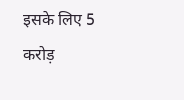इसके लिए 5 करोड़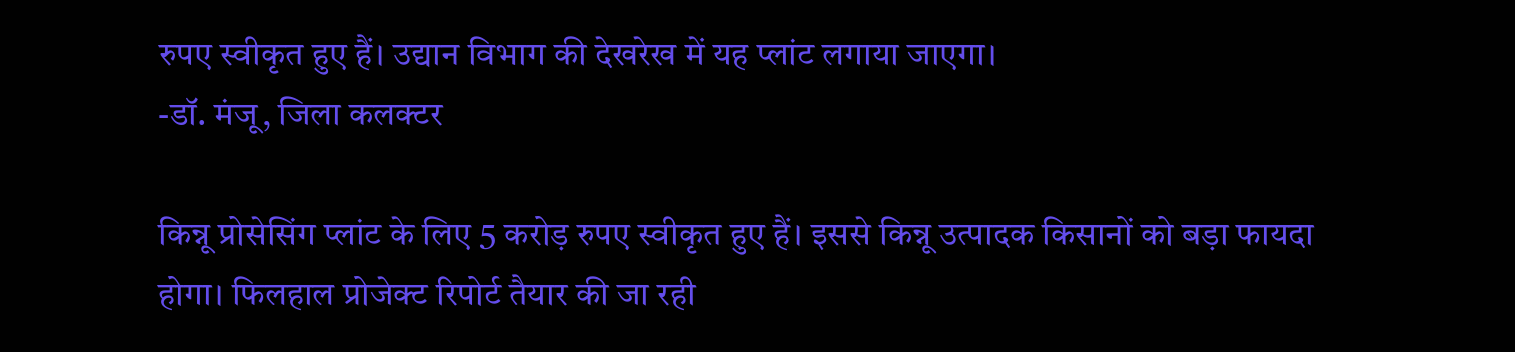रुपए स्वीकृत हुए हैं। उद्यान विभाग की देखरेख में यह प्लांट लगाया जाएगा।
-डॉ. मंजू, जिला कलक्टर

किन्नू प्रोसेसिंग प्लांट के लिए 5 करोड़ रुपए स्वीकृत हुए हैं। इससे किन्नू उत्पादक किसानों को बड़ा फायदा होगा। फिलहाल प्रोजेक्ट रिपोर्ट तैयार की जा रही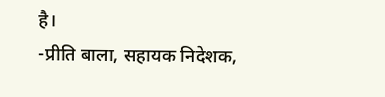है।
-प्रीति बाला, सहायक निदेशक,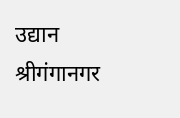उद्यान श्रीगंगानगर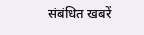संबंधित खबरें